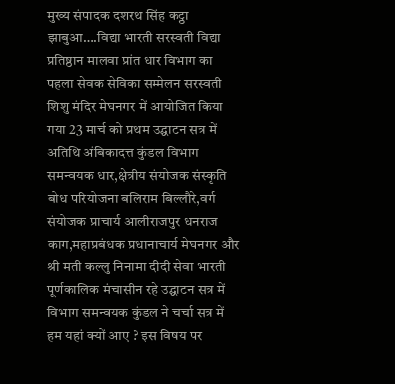मुख्य संपादक दशरथ सिंह कट्ठा
झाबुआ….विद्या भारती सरस्वती विद्या प्रतिष्ठान मालवा प्रांत धार विभाग का पहला सेवक सेविका सम्मेलन सरस्वती शिशु मंदिर मेघनगर में आयोजित किया गया 23 मार्च को प्रथम उद्घाटन सत्र में अतिथि अंबिकादत्त कुंडल विभाग समन्वयक धार,क्षेत्रीय संयोजक संस्कृति बोध परियोजना बलिराम बिल्लौरे,वर्ग संयोजक प्राचार्य आलीराजपुर धनराज काग,महाप्रबंधक प्रधानाचार्य मेघनगर और श्री मती कल्लु निनामा दीदी सेवा भारती पूर्णकालिक मंचासीन रहे उद्घाटन सत्र में विभाग समन्वयक कुंडल ने चर्चा सत्र में हम यहां क्यों आए ? इस विषय पर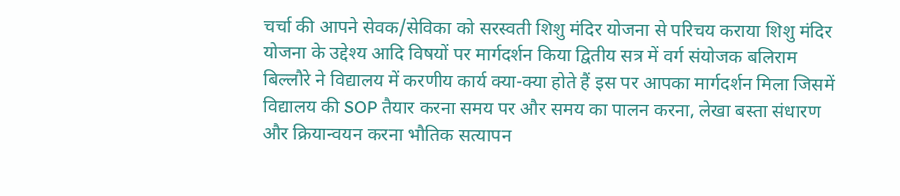चर्चा की आपने सेवक/सेविका को सरस्वती शिशु मंदिर योजना से परिचय कराया शिशु मंदिर योजना के उद्देश्य आदि विषयों पर मार्गदर्शन किया द्वितीय सत्र में वर्ग संयोजक बलिराम बिल्लौरे ने विद्यालय में करणीय कार्य क्या-क्या होते हैं इस पर आपका मार्गदर्शन मिला जिसमें विद्यालय की SOP तैयार करना समय पर और समय का पालन करना, लेखा बस्ता संधारण और क्रियान्वयन करना भौतिक सत्यापन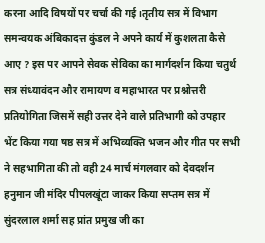करना आदि विषयों पर चर्चा की गई।तृतीय सत्र में विभाग समन्वयक अंबिकादत्त कुंडल ने अपने कार्य में कुशलता कैसे आए ? इस पर आपने सेवक सेविका का मार्गदर्शन किया चतुर्थ सत्र संध्यावंदन और रामायण व महाभारत पर प्रश्नोत्तरी प्रतियोगिता जिसमें सही उत्तर देने वाले प्रतिभागी को उपहार भेंट किया गया षष्ठ सत्र में अभिव्यक्ति भजन और गीत पर सभी ने सहभागिता की तो वही 24 मार्च मंगलवार को देवदर्शन हनुमान जी मंदिर पीपलखूंटा जाकर किया सप्तम सत्र में सुंदरलाल शर्मा सह प्रांत प्रमुख जी का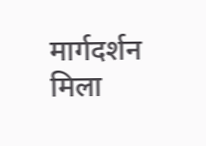मार्गदर्शन मिला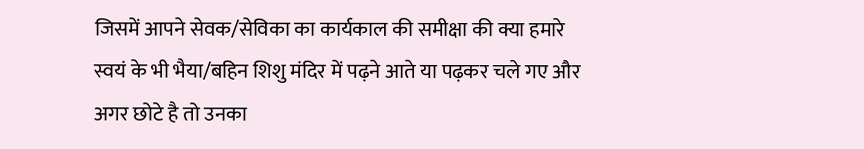जिसमें आपने सेवक/सेविका का कार्यकाल की समीक्षा की क्या हमारे स्वयं के भी भैया/बहिन शिशु मंदिर में पढ़ने आते या पढ़कर चले गए और अगर छोटे है तो उनका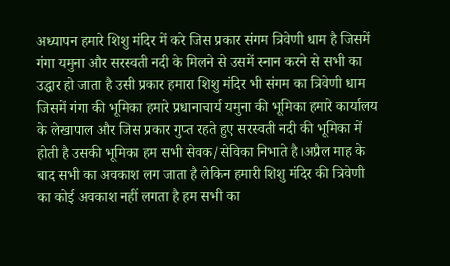अध्यापन हमारे शिशु मंदिर में करे जिस प्रकार संगम त्रिवेणी धाम है जिसमें गंगा यमुना और सरस्वती नदी के मिलने से उसमें स्नान करने से सभी का उद्धार हो जाता है उसी प्रकार हमारा शिशु मंदिर भी संगम का त्रिवेणी धाम जिसमें गंगा की भूमिका हमारे प्रधानाचार्य यमुना की भूमिका हमारे कार्यालय के लेखापाल और जिस प्रकार गुप्त रहते हुए सरस्वती नदी की भूमिका में होती है उसकी भूमिका हम सभी सेवक/सेविका निभाते है।अप्रैल माह के बाद सभी का अवकाश लग जाता है लेकिन हमारी शिशु मंदिर की त्रिवेणी का कोई अवकाश नहीं लगता है हम सभी का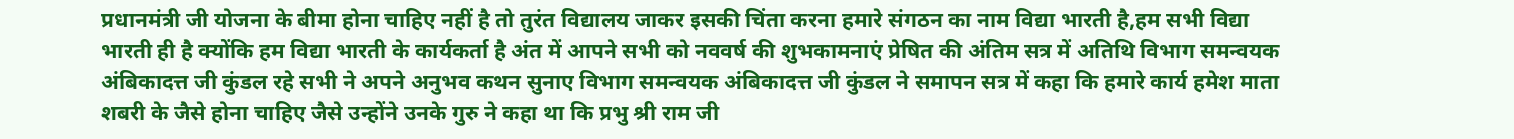प्रधानमंत्री जी योजना के बीमा होना चाहिए नहीं है तो तुरंत विद्यालय जाकर इसकी चिंता करना हमारे संगठन का नाम विद्या भारती है,हम सभी विद्या भारती ही है क्योंकि हम विद्या भारती के कार्यकर्ता है अंत में आपने सभी को नववर्ष की शुभकामनाएं प्रेषित की अंतिम सत्र में अतिथि विभाग समन्वयक अंबिकादत्त जी कुंडल रहे सभी ने अपने अनुभव कथन सुनाए विभाग समन्वयक अंबिकादत्त जी कुंडल ने समापन सत्र में कहा कि हमारे कार्य हमेश माता शबरी के जैसे होना चाहिए जैसे उन्होंने उनके गुरु ने कहा था कि प्रभु श्री राम जी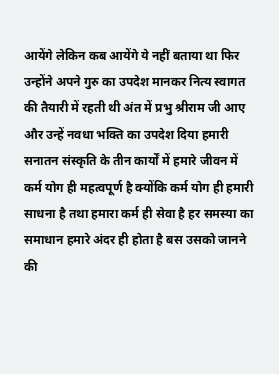आयेंगे लेकिन कब आयेंगे ये नहीं बताया था फिर उन्होंने अपने गुरु का उपदेश मानकर नित्य स्वागत की तैयारी में रहती थी अंत में प्रभु श्रीराम जी आए और उन्हें नवधा भक्ति का उपदेश दिया हमारी सनातन संस्कृति के तीन कार्यों में हमारे जीवन में कर्म योग ही महत्वपूर्ण है क्योंकि कर्म योग ही हमारी साधना है तथा हमारा कर्म ही सेवा है हर समस्या का समाधान हमारे अंदर ही होता है बस उसको जानने की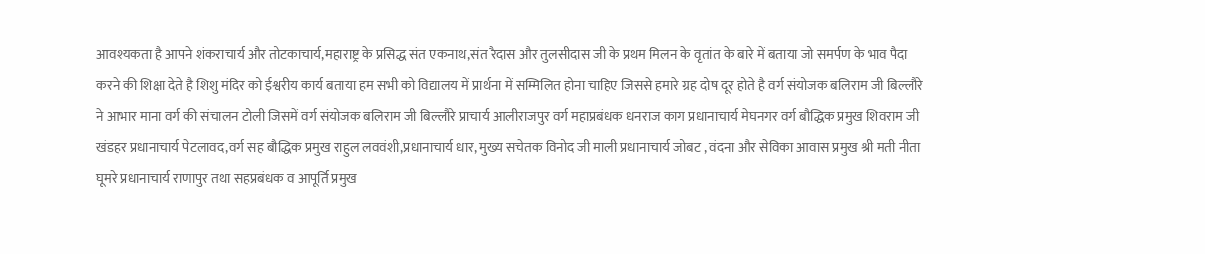आवश्यकता है आपने शंकराचार्य और तोटकाचार्य,महाराष्ट्र के प्रसिद्ध संत एकनाथ,संत रैदास और तुलसीदास जी के प्रथम मिलन के वृतांत के बारे में बताया जो समर्पण के भाव पैदा करने की शिक्षा देते है शिशु मंदिर को ईश्वरीय कार्य बताया हम सभी को विद्यालय में प्रार्थना में सम्मिलित होना चाहिए जिससे हमारे ग्रह दोष दूर होते है वर्ग संयोजक बलिराम जी बिल्लौरे ने आभार माना वर्ग की संचालन टोली जिसमें वर्ग संयोजक बलिराम जी बिल्लौरे प्राचार्य आलीराजपुर वर्ग महाप्रबंधक धनराज काग प्रधानाचार्य मेघनगर वर्ग बौद्धिक प्रमुख शिवराम जी खंडहर प्रधानाचार्य पेटलावद,वर्ग सह बौद्धिक प्रमुख राहुल लववंशी,प्रधानाचार्य धार, मुख्य सचेतक विनोद जी माली प्रधानाचार्य जोबट , वंदना और सेविका आवास प्रमुख श्री मती नीता घूमरे प्रधानाचार्य राणापुर तथा सहप्रबंधक व आपूर्ति प्रमुख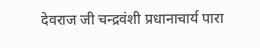देवराज जी चन्द्रवंशी प्रधानाचार्य पारा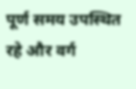पूर्ण समय उपस्थित रहे और वर्ग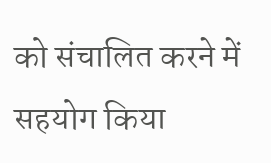को संचालित करने में सहयोग किया